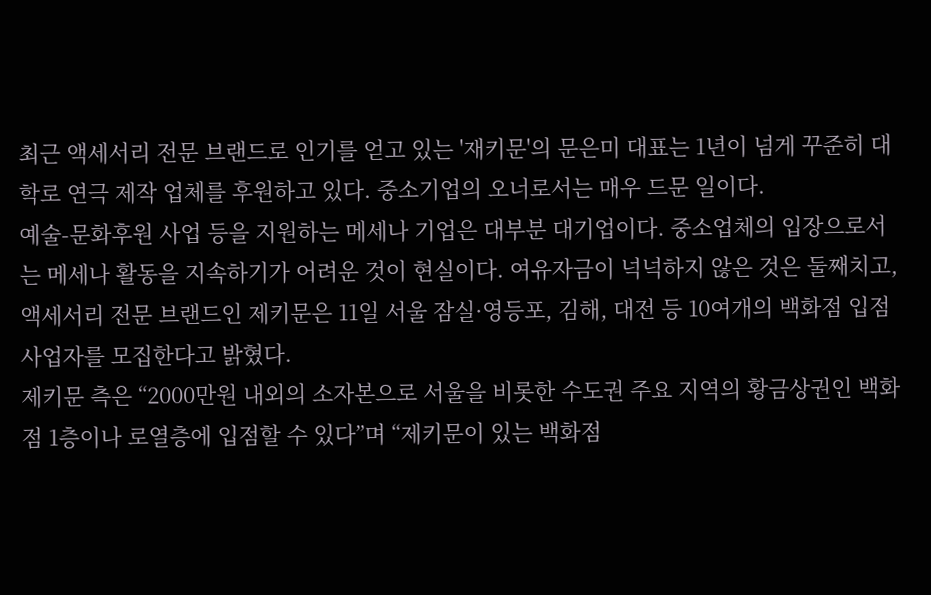최근 액세서리 전문 브랜드로 인기를 얻고 있는 '재키문'의 문은미 대표는 1년이 넘게 꾸준히 대학로 연극 제작 업체를 후원하고 있다. 중소기업의 오너로서는 매우 드문 일이다.
예술-문화후원 사업 등을 지원하는 메세나 기업은 대부분 대기업이다. 중소업체의 입장으로서는 메세나 활동을 지속하기가 어려운 것이 현실이다. 여유자금이 넉넉하지 않은 것은 둘째치고,
액세서리 전문 브랜드인 제키문은 11일 서울 잠실·영등포, 김해, 대전 등 10여개의 백화점 입점 사업자를 모집한다고 밝혔다.
제키문 측은 “2000만원 내외의 소자본으로 서울을 비롯한 수도권 주요 지역의 황금상권인 백화점 1층이나 로열층에 입점할 수 있다”며 “제키문이 있는 백화점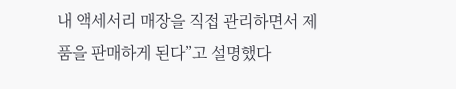내 액세서리 매장을 직접 관리하면서 제품을 판매하게 된다”고 설명했다